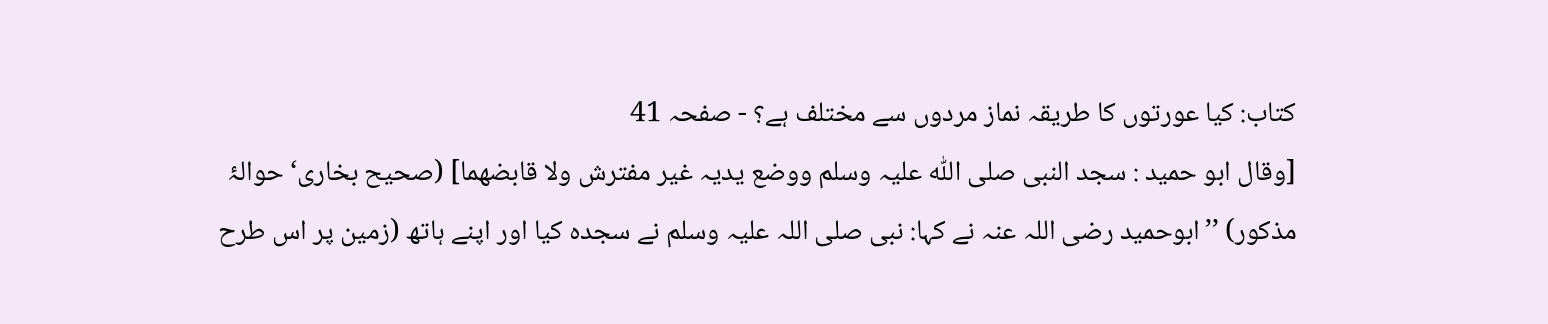کتاب: کیا عورتوں کا طریقہ نماز مردوں سے مختلف ہے؟ - صفحہ 41
[وقال ابو حمید : سجد النبی صلی اللّٰہ علیہ وسلم ووضع یدیہ غیر مفترش ولا قابضھما] (صحیح بخاری‘ حوالۂ مذکور) ’’ابوحمید رضی اللہ عنہ نے کہا: نبی صلی اللہ علیہ وسلم نے سجدہ کیا اور اپنے ہاتھ (زمین پر اس طرح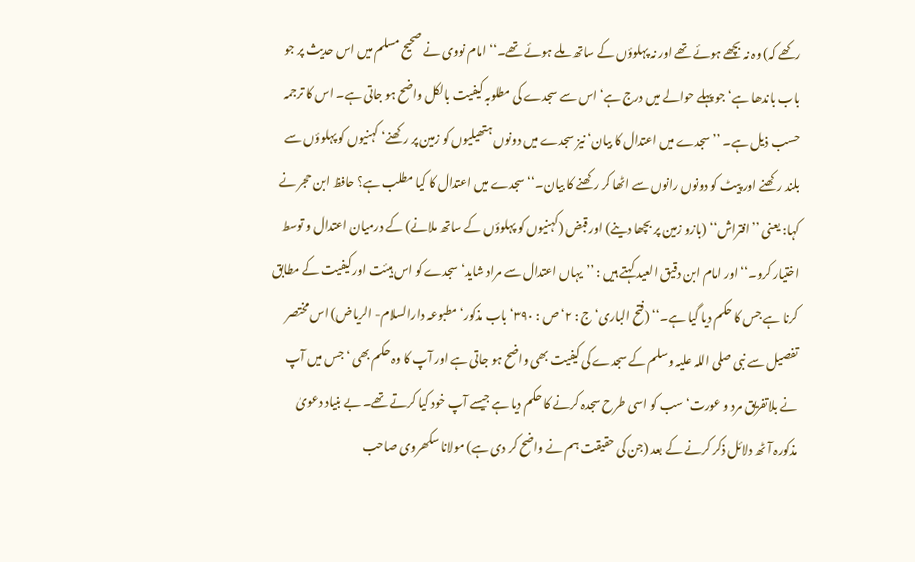رکھے کہ) وہ نہ بچھے ہوئے تھے اور نہ پہلوؤں کے ساتھ ملے ہوئے تھے۔‘‘ امام نووی نے صحیح مسلم میں اس حدیث پر جو باب باندھا ہے‘ جو پہلے حوالے میں درج ہے‘ اس سے سجدے کی مطلوبہ کیفیت بالکل واضح ہو جاتی ہے۔ اس کا ترجمہ حسب ذیل ہے۔ ’’سجدے میں اعتدال کا بیان‘ نیز سجدے میں دونوں ہتھیلیوں کو زمین پر رکھنے‘ کہنیوں کو پہلوؤں سے بلند رکھنے اور پیٹ کو دونوں رانوں سے اٹھا کر رکھنے کا بیان۔‘‘ سجدے میں اعتدال کا کیا مطلب ہے؟ حافظ ابن حجر نے کہا: یعنی ’’افتراش‘‘ (بازو زمین پر بچھا دینے) اور قبض (کہنیوں کو پہلوؤں کے ساتھ ملانے) کے درمیان اعتدال و توسط اختیار کرو۔‘‘ اور امام ابن دقیق العید کہتے ہیں : ’’یہاں اعتدال سے مراد شاید‘ سجدے کو اس ہیئت اور کیفیت کے مطابق کرنا ہے جس کا حکم دیا گیا ہے۔‘‘ (فتح الباری‘ ج : ۲‘ ص : ۳۹۰‘ باب مذکور‘ مطبوعہ دارالسلام- الریاض) اس مختصر تفصیل سے نبی صلی اللہ علیہ وسلم کے سجدے کی کیفیت بھی واضح ہو جاتی ہے اور آپ کا وہ حکم بھی ‘ جس میں آپ نے بلاتفریق مرد و عورت‘ سب کو اسی طرح سجدہ کرنے کا حکم دیا ہے جیسے آپ خود کیا کرتے تھے۔ بے بنیاد دعویٰ مذکورہ آٹھ دلائل ذکر کرنے کے بعد (جن کی حقیقت ہم نے واضح کر دی ہے) مولانا سکھروی صاحب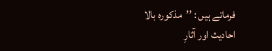فرماتے ہیں : ’’مذکورہ بالا احادیث اور آثارِ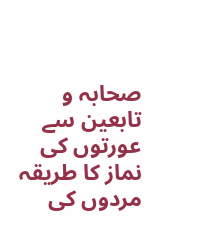صحابہ و تابعین سے عورتوں کی نماز کا طریقہ مردوں کی